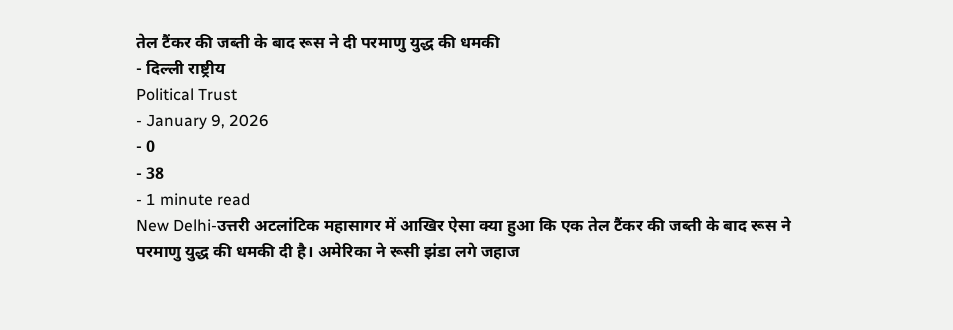तेल टैंकर की जब्ती के बाद रूस ने दी परमाणु युद्ध की धमकी
- दिल्ली राष्ट्रीय
Political Trust
- January 9, 2026
- 0
- 38
- 1 minute read
New Delhi-उत्तरी अटलांटिक महासागर में आखिर ऐसा क्या हुआ कि एक तेल टैंकर की जब्ती के बाद रूस ने परमाणु युद्ध की धमकी दी है। अमेरिका ने रूसी झंडा लगे जहाज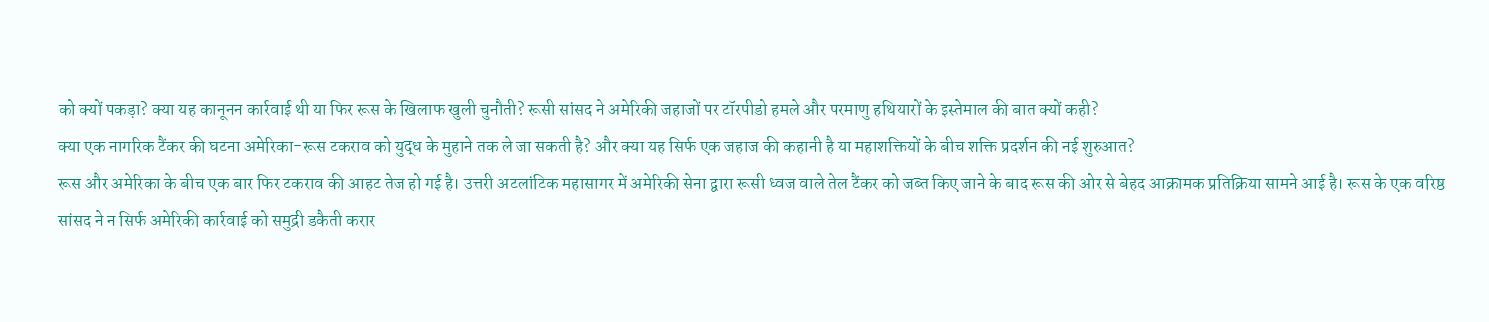को क्यों पकड़ा? क्या यह कानूनन कार्रवाई थी या फिर रूस के खिलाफ खुली चुनौती? रूसी सांसद ने अमेरिकी जहाजों पर टॉरपीडो हमले और परमाणु हथियारों के इस्तेमाल की बात क्यों कही?
क्या एक नागरिक टैंकर की घटना अमेरिका-रूस टकराव को युद्ध के मुहाने तक ले जा सकती है? और क्या यह सिर्फ एक जहाज की कहानी है या महाशक्तियों के बीच शक्ति प्रदर्शन की नई शुरुआत?
रूस और अमेरिका के बीच एक बार फिर टकराव की आहट तेज हो गई है। उत्तरी अटलांटिक महासागर में अमेरिकी सेना द्वारा रूसी ध्वज वाले तेल टैंकर को जब्त किए जाने के बाद रूस की ओर से बेहद आक्रामक प्रतिक्रिया सामने आई है। रूस के एक वरिष्ठ सांसद ने न सिर्फ अमेरिकी कार्रवाई को समुद्री डकैती करार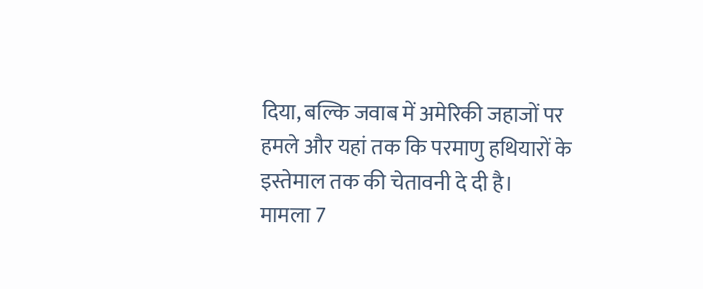दिया, बल्कि जवाब में अमेरिकी जहाजों पर हमले और यहां तक कि परमाणु हथियारों के इस्तेमाल तक की चेतावनी दे दी है।
मामला 7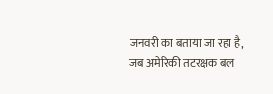जनवरी का बताया जा रहा है, जब अमेरिकी तटरक्षक बल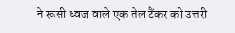ने रूसी ध्वज वाले एक तेल टैंकर को उत्तरी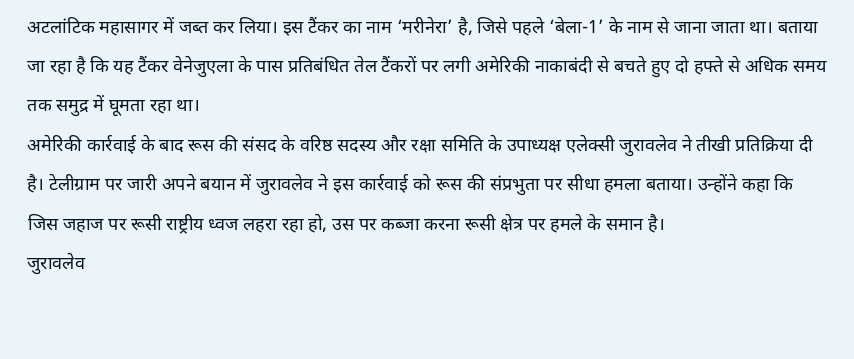अटलांटिक महासागर में जब्त कर लिया। इस टैंकर का नाम ‘मरीनेरा’ है, जिसे पहले ‘बेला-1’ के नाम से जाना जाता था। बताया जा रहा है कि यह टैंकर वेनेजुएला के पास प्रतिबंधित तेल टैंकरों पर लगी अमेरिकी नाकाबंदी से बचते हुए दो हफ्ते से अधिक समय तक समुद्र में घूमता रहा था।
अमेरिकी कार्रवाई के बाद रूस की संसद के वरिष्ठ सदस्य और रक्षा समिति के उपाध्यक्ष एलेक्सी जुरावलेव ने तीखी प्रतिक्रिया दी है। टेलीग्राम पर जारी अपने बयान में जुरावलेव ने इस कार्रवाई को रूस की संप्रभुता पर सीधा हमला बताया। उन्होंने कहा कि जिस जहाज पर रूसी राष्ट्रीय ध्वज लहरा रहा हो, उस पर कब्जा करना रूसी क्षेत्र पर हमले के समान है।
जुरावलेव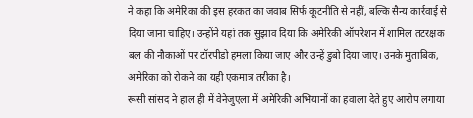ने कहा कि अमेरिका की इस हरकत का जवाब सिर्फ कूटनीति से नहीं, बल्कि सैन्य कार्रवाई से दिया जाना चाहिए। उन्होंने यहां तक सुझाव दिया कि अमेरिकी ऑपरेशन में शामिल तटरक्षक बल की नौकाओं पर टॉरपीडो हमला किया जाए और उन्हें डुबो दिया जाए। उनके मुताबिक, अमेरिका को रोकने का यही एकमात्र तरीका है।
रूसी सांसद ने हाल ही में वेनेजुएला में अमेरिकी अभियानों का हवाला देते हुए आरोप लगाया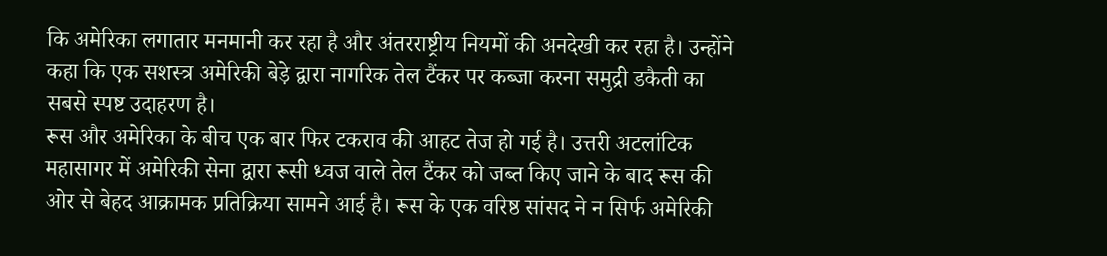कि अमेरिका लगातार मनमानी कर रहा है और अंतरराष्ट्रीय नियमों की अनदेखी कर रहा है। उन्होंने कहा कि एक सशस्त्र अमेरिकी बेड़े द्वारा नागरिक तेल टैंकर पर कब्जा करना समुद्री डकैती का सबसे स्पष्ट उदाहरण है।
रूस और अमेरिका के बीच एक बार फिर टकराव की आहट तेज हो गई है। उत्तरी अटलांटिक महासागर में अमेरिकी सेना द्वारा रूसी ध्वज वाले तेल टैंकर को जब्त किए जाने के बाद रूस की ओर से बेहद आक्रामक प्रतिक्रिया सामने आई है। रूस के एक वरिष्ठ सांसद ने न सिर्फ अमेरिकी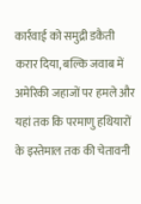कार्रवाई को समुद्री डकैती करार दिया, बल्कि जवाब में अमेरिकी जहाजों पर हमले और यहां तक कि परमाणु हथियारों के इस्तेमाल तक की चेतावनी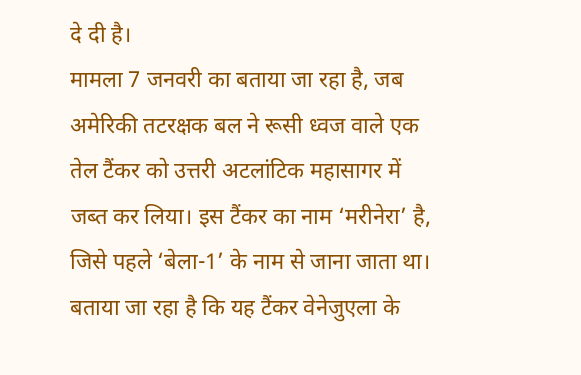दे दी है।
मामला 7 जनवरी का बताया जा रहा है, जब अमेरिकी तटरक्षक बल ने रूसी ध्वज वाले एक तेल टैंकर को उत्तरी अटलांटिक महासागर में जब्त कर लिया। इस टैंकर का नाम ‘मरीनेरा’ है, जिसे पहले ‘बेला-1’ के नाम से जाना जाता था। बताया जा रहा है कि यह टैंकर वेनेजुएला के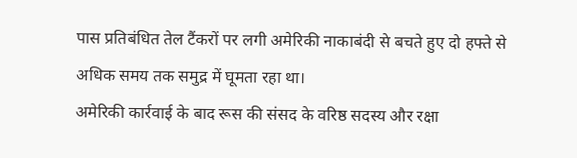पास प्रतिबंधित तेल टैंकरों पर लगी अमेरिकी नाकाबंदी से बचते हुए दो हफ्ते से अधिक समय तक समुद्र में घूमता रहा था।
अमेरिकी कार्रवाई के बाद रूस की संसद के वरिष्ठ सदस्य और रक्षा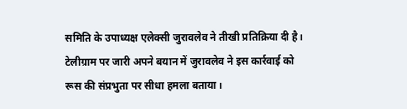समिति के उपाध्यक्ष एलेक्सी जुरावलेव ने तीखी प्रतिक्रिया दी है। टेलीग्राम पर जारी अपने बयान में जुरावलेव ने इस कार्रवाई को रूस की संप्रभुता पर सीधा हमला बताया।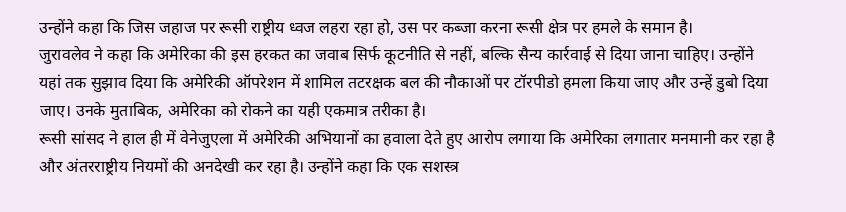उन्होंने कहा कि जिस जहाज पर रूसी राष्ट्रीय ध्वज लहरा रहा हो, उस पर कब्जा करना रूसी क्षेत्र पर हमले के समान है।
जुरावलेव ने कहा कि अमेरिका की इस हरकत का जवाब सिर्फ कूटनीति से नहीं, बल्कि सैन्य कार्रवाई से दिया जाना चाहिए। उन्होंने यहां तक सुझाव दिया कि अमेरिकी ऑपरेशन में शामिल तटरक्षक बल की नौकाओं पर टॉरपीडो हमला किया जाए और उन्हें डुबो दिया जाए। उनके मुताबिक, अमेरिका को रोकने का यही एकमात्र तरीका है।
रूसी सांसद ने हाल ही में वेनेजुएला में अमेरिकी अभियानों का हवाला देते हुए आरोप लगाया कि अमेरिका लगातार मनमानी कर रहा है और अंतरराष्ट्रीय नियमों की अनदेखी कर रहा है। उन्होंने कहा कि एक सशस्त्र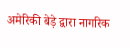अमेरिकी बेड़े द्वारा नागरिक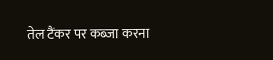तेल टैंकर पर कब्जा करना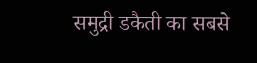समुद्री डकैती का सबसे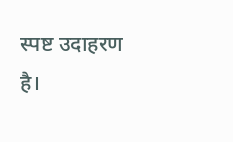स्पष्ट उदाहरण है।